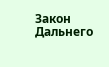Закон Дальнего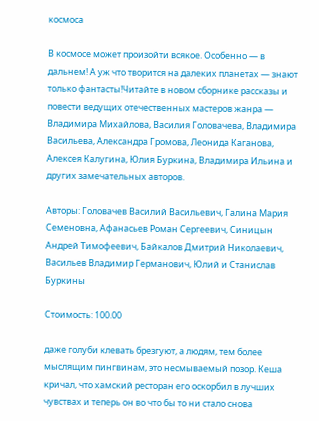космоса

В космосе может произойти всякое. Особенно — в дальнем! А уж что творится на далеких планетах — знают только фантасты!Читайте в новом сборнике рассказы и повести ведущих отечественных мастеров жанра — Владимира Михайлова, Василия Головачева, Владимира Васильева, Александра Громова, Леонида Каганова, Алексея Калугина, Юлия Буркина, Владимира Ильина и других замечательных авторов.

Авторы: Головачев Василий Васильевич, Галина Мария Семеновна, Афанасьев Роман Сергеевич, Синицын Андрей Тимофеевич, Байкалов Дмитрий Николаевич, Васильев Владимир Германович, Юлий и Станислав Буркины

Стоимость: 100.00

даже голуби клевать брезгуют, а людям, тем более мыслящим пингвинам, это несмываемый позор. Кеша кричал, что хамский ресторан его оскорбил в лучших чувствах и теперь он во что бы то ни стало снова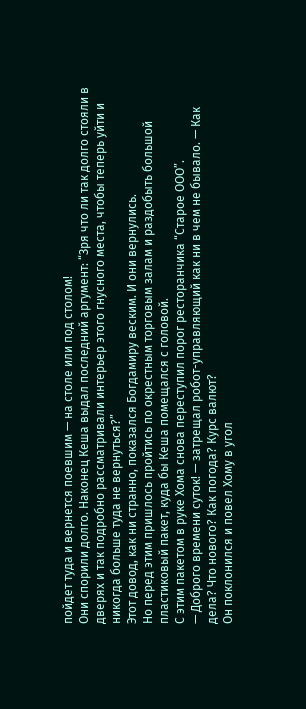пойдет туда и вернется поевшим — на столе или под столом!
Они спорили долго. Наконец Кеша выдал последний аргумент: “Зря что ли так долго стояли в дверях и так подробно рассматривали интерьер этого гнусного места, чтобы теперь уйти и никогда больше туда не вернуться?”
Этот довод, как ни странно, показался Богдамиру веским. И они вернулись.
Но перед этим пришлось пройтись по окрестным торговым залам и раздобыть большой пластиковый пакет, куда бы Кеша помещался с головой.
С этим пакетом в руке Хома снова переступил порог ресторанчика “Старое ООО”.
— Доброго времени суток! — затрещал робот-управляющий как ни в чем не бывало. — Как дела? Что нового? Как погода? Курс валют?
Он поклонился и повел Хому в угол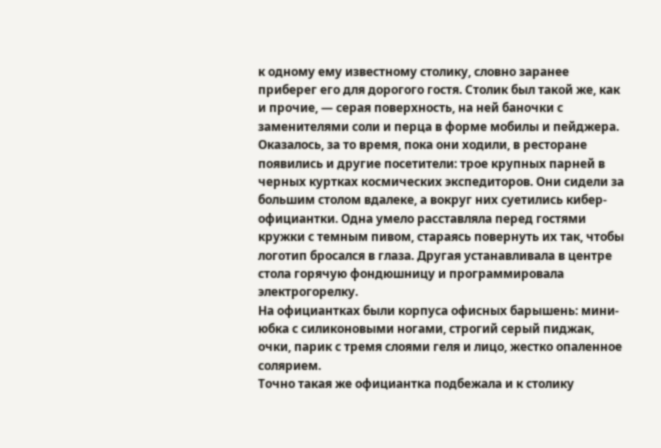к одному ему известному столику, словно заранее приберег его для дорогого гостя. Столик был такой же, как и прочие, — серая поверхность, на ней баночки с заменителями соли и перца в форме мобилы и пейджера.
Оказалось, за то время, пока они ходили, в ресторане появились и другие посетители: трое крупных парней в черных куртках космических экспедиторов. Они сидели за большим столом вдалеке, а вокруг них суетились кибер-официантки. Одна умело расставляла перед гостями кружки с темным пивом, стараясь повернуть их так, чтобы логотип бросался в глаза. Другая устанавливала в центре стола горячую фондюшницу и программировала электрогорелку.
На официантках были корпуса офисных барышень: мини-юбка с силиконовыми ногами, строгий серый пиджак, очки, парик с тремя слоями геля и лицо, жестко опаленное солярием.
Точно такая же официантка подбежала и к столику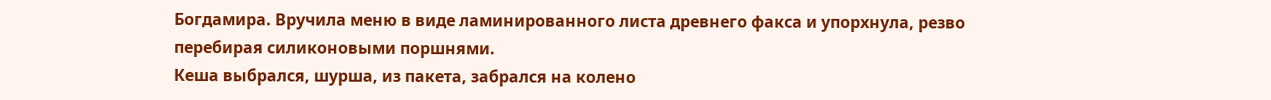Богдамира. Вручила меню в виде ламинированного листа древнего факса и упорхнула, резво перебирая силиконовыми поршнями.
Кеша выбрался, шурша, из пакета, забрался на колено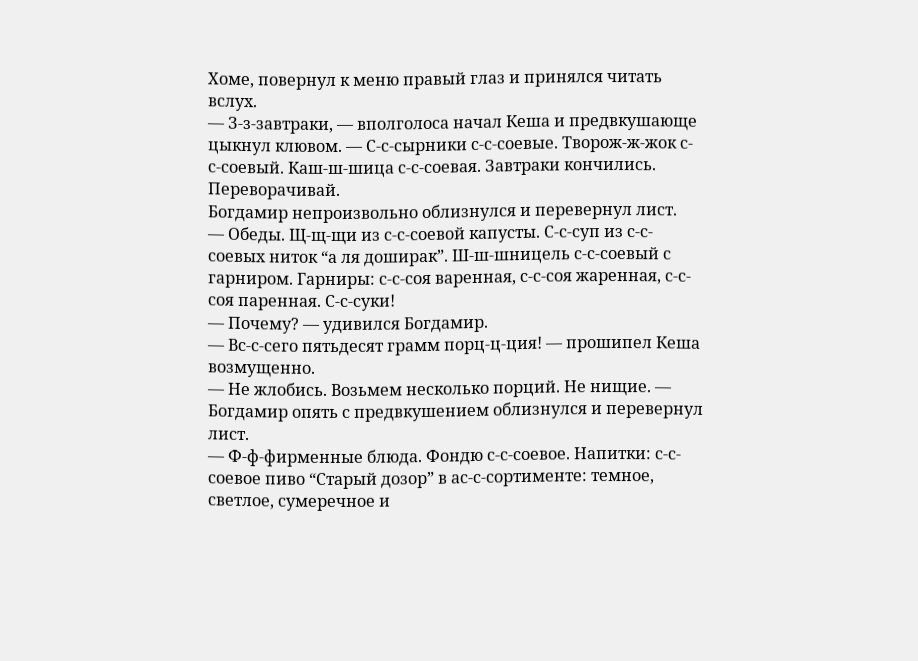Хоме, повернул к меню правый глаз и принялся читать вслух.
— З-з-завтраки, — вполголоса начал Кеша и предвкушающе цыкнул клювом. — С-с-сырники с-с-соевые. Творож-ж-жок с-с-соевый. Каш-ш-шица с-с-соевая. Завтраки кончились. Переворачивай.
Богдамир непроизвольно облизнулся и перевернул лист.
— Обеды. Щ-щ-щи из с-с-соевой капусты. С-с-суп из с-с-соевых ниток “а ля доширак”. Ш-ш-шницель с-с-соевый с гарниром. Гарниры: с-с-соя варенная, с-с-соя жаренная, с-с-соя паренная. С-с-суки!
— Почему? — удивился Богдамир.
— Вс-с-сего пятьдесят грамм порц-ц-ция! — прошипел Кеша возмущенно.
— Не жлобись. Возьмем несколько порций. Не нищие. — Богдамир опять с предвкушением облизнулся и перевернул лист.
— Ф-ф-фирменные блюда. Фондю с-с-соевое. Напитки: с-с-соевое пиво “Старый дозор” в ас-с-сортименте: темное, светлое, сумеречное и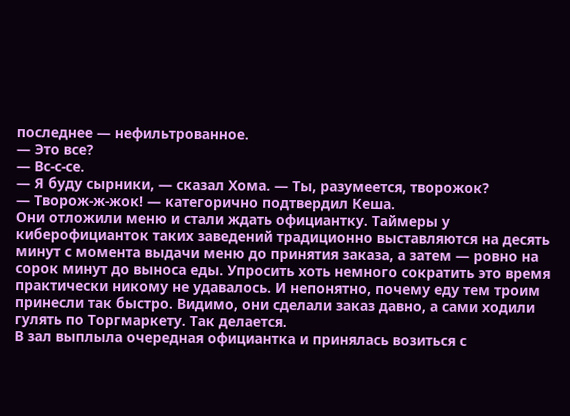последнее — нефильтрованное.
— Это все?
— Вс-с-се.
— Я буду сырники, — сказал Хома. — Ты, разумеется, творожок?
— Творож-ж-жок! — категорично подтвердил Кеша.
Они отложили меню и стали ждать официантку. Таймеры у киберофицианток таких заведений традиционно выставляются на десять минут с момента выдачи меню до принятия заказа, а затем — ровно на сорок минут до выноса еды. Упросить хоть немного сократить это время практически никому не удавалось. И непонятно, почему еду тем троим принесли так быстро. Видимо, они сделали заказ давно, а сами ходили гулять по Торгмаркету. Так делается.
В зал выплыла очередная официантка и принялась возиться с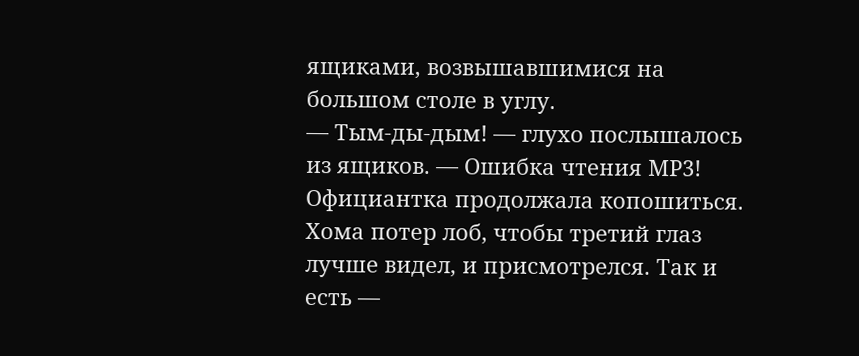ящиками, возвышавшимися на большом столе в углу.
— Тым-ды-дым! — глухо послышалось из ящиков. — Ошибка чтения МР3!
Официантка продолжала копошиться. Хома потер лоб, чтобы третий глаз лучше видел, и присмотрелся. Так и есть —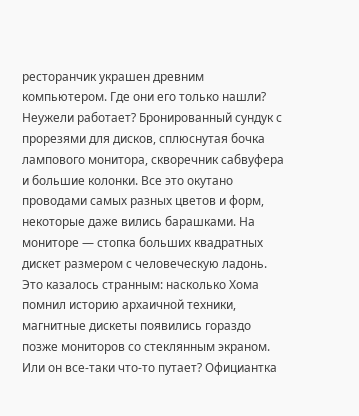ресторанчик украшен древним компьютером. Где они его только нашли? Неужели работает? Бронированный сундук с прорезями для дисков, сплюснутая бочка лампового монитора, скворечник сабвуфера и большие колонки. Все это окутано проводами самых разных цветов и форм, некоторые даже вились барашками. На мониторе — стопка больших квадратных дискет размером с человеческую ладонь. Это казалось странным: насколько Хома помнил историю архаичной техники, магнитные дискеты появились гораздо позже мониторов со стеклянным экраном. Или он все-таки что-то путает? Официантка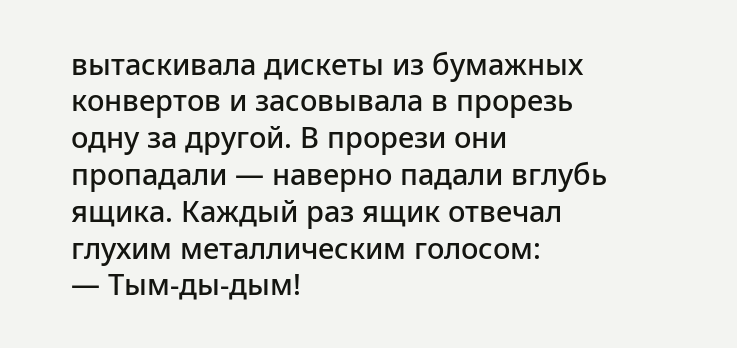вытаскивала дискеты из бумажных конвертов и засовывала в прорезь одну за другой. В прорези они пропадали — наверно падали вглубь ящика. Каждый раз ящик отвечал глухим металлическим голосом:
— Тым-ды-дым!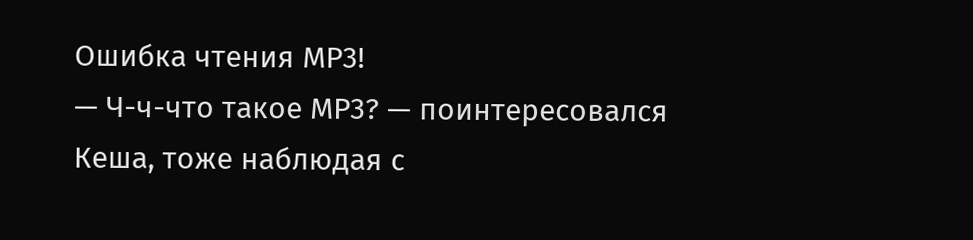Ошибка чтения МР3!
— Ч-ч-что такое МР3? — поинтересовался Кеша, тоже наблюдая с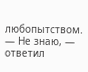любопытством.
— Не знаю, — ответил